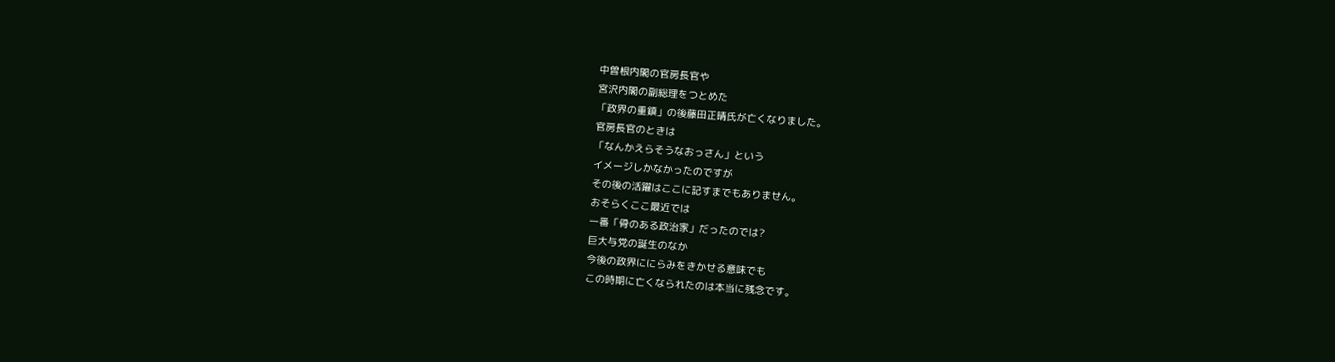中曽根内閣の官房長官や
宮沢内閣の副総理をつとめた
「政界の重鎮」の後藤田正晴氏が亡くなりました。
官房長官のときは
「なんかえらそうなおっさん」という
イメージしかなかったのですが
その後の活躍はここに記すまでもありません。
おそらくここ最近では
一番「骨のある政治家」だったのでは?
巨大与党の誕生のなか
今後の政界ににらみをきかせる意味でも
この時期に亡くなられたのは本当に残念です。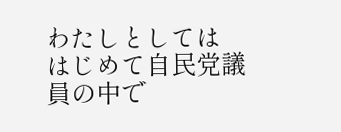わたしとしては
はじめて自民党議員の中で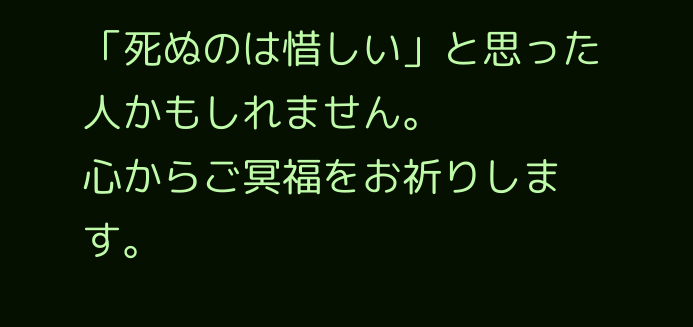「死ぬのは惜しい」と思った人かもしれません。
心からご冥福をお祈りします。